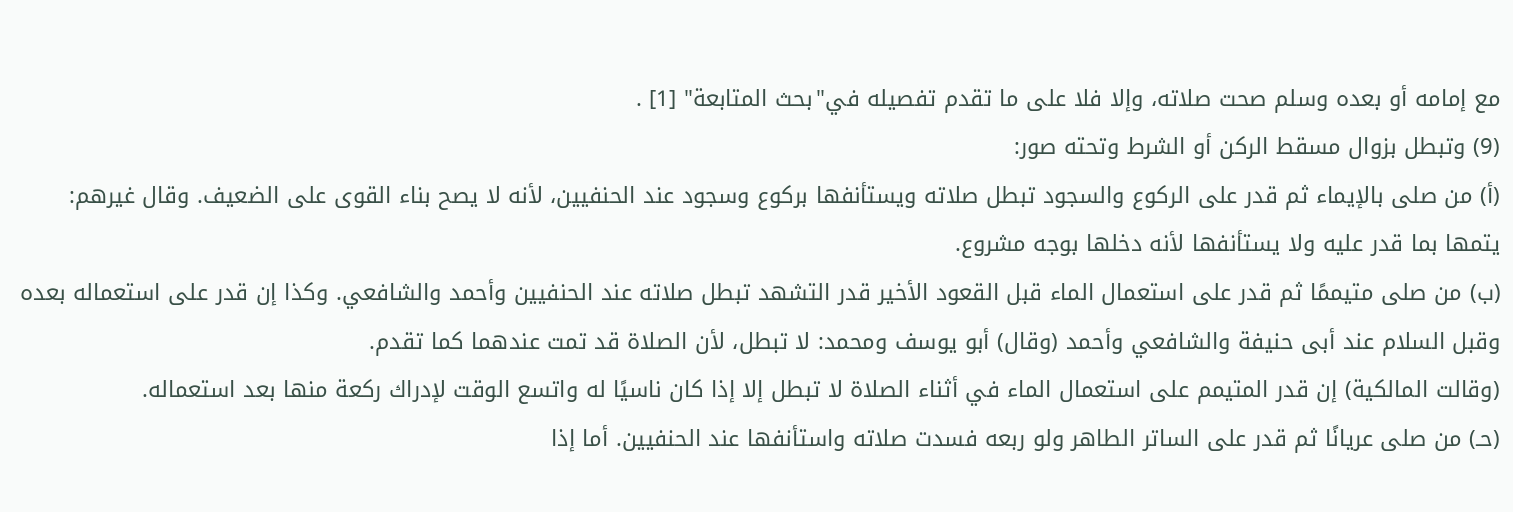مع إمامه أو بعده وسلم صحت صلاته، وإلا فلا على ما تقدم تفصيله في"بحث المتابعة" [1] .
(9) وتبطل بزوال مسقط الركن أو الشرط وتحته صور:
(أ) من صلى بالإيماء ثم قدر على الركوع والسجود تبطل صلاته ويستأنفها بركوع وسجود عند الحنفيين، لأنه لا يصح بناء القوى على الضعيف. وقال غيرهم: يتمها بما قدر عليه ولا يستأنفها لأنه دخلها بوجه مشروع.
(ب) من صلى متيممًا ثم قدر على استعمال الماء قبل القعود الأخير قدر التشهد تبطل صلاته عند الحنفيين وأحمد والشافعي. وكذا إن قدر على استعماله بعده وقبل السلام عند أبى حنيفة والشافعي وأحمد (وقال) أبو يوسف ومحمد: لا تبطل، لأن الصلاة قد تمت عندهما كما تقدم.
(وقالت المالكية) إن قدر المتيمم على استعمال الماء في أثناء الصلاة لا تبطل إلا إذا كان ناسيًا له واتسع الوقت لإدراك ركعة منها بعد استعماله.
(حـ) من صلى عريانًا ثم قدر على الساتر الطاهر ولو ربعه فسدت صلاته واستأنفها عند الحنفيين. أما إذا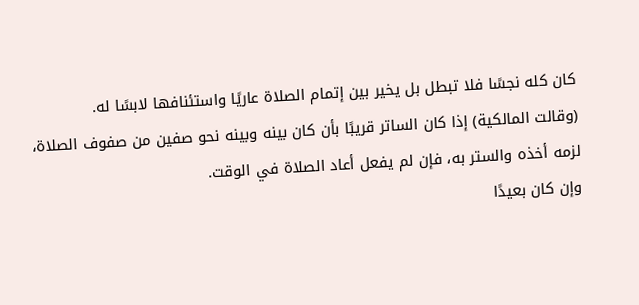كان كله نجسًا فلا تبطل بل يخير بين إتمام الصلاة عاريًا واستئنافها لابسًا له.
(وقالت المالكية) إذا كان الساتر قريبًا بأن كان بينه وبينه نحو صفين من صفوف الصلاة، لزمه أخذه والستر به، فإن لم يفعل أعاد الصلاة في الوقت.
وإن كان بعيدًا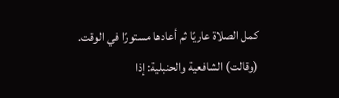كمل الصلاة عاريًا ثم أعادها مستورًا في الوقت.
(وقالت) الشافعية والحنبلية: إذا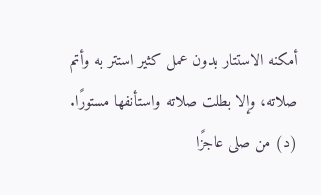أمكنه الاستتار بدون عمل كثير استتر به وأتم صلاته، وإلا بطلت صلاته واستأنفها مستورًا.
(د) من صلى عاجزًا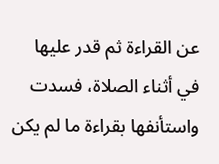عن القراءة ثم قدر عليها في أثناء الصلاة، فسدت واستأنفها بقراءة ما لم يكن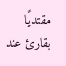مقتديًا بقارئ عند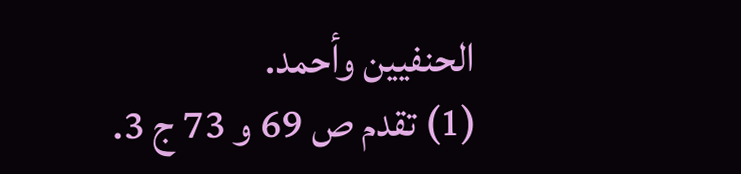الحنفيين وأحمد.
(1) تقدم ص 69 و 73 ج 3.